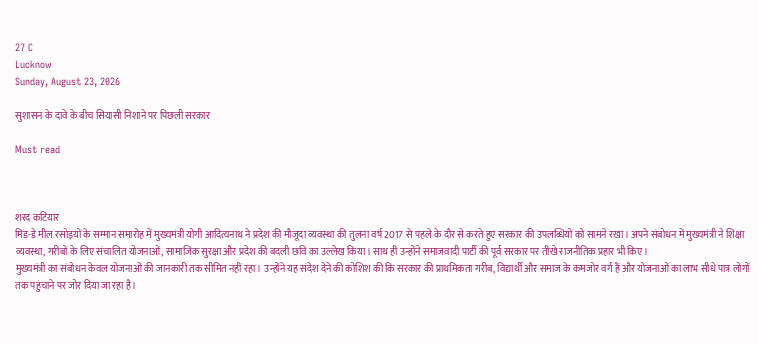27 C
Lucknow
Sunday, August 23, 2026

सुशासन के दावे के बीच सियासी निशाने पर पिछली सरकार

Must read



शरद कटियार
मिड-डे मील रसोइयों के सम्मान समारोह में मुख्यमंत्री योगी आदित्यनाथ ने प्रदेश की मौजूदा व्यवस्था की तुलना वर्ष 2017 से पहले के दौर से करते हुए सरकार की उपलब्धियों को सामने रखा। अपने संबोधन में मुख्यमंत्री ने शिक्षा व्यवस्था, गरीबों के लिए संचालित योजनाओं, सामाजिक सुरक्षा और प्रदेश की बदली छवि का उल्लेख किया। साथ ही उन्होंने समाजवादी पार्टी की पूर्व सरकार पर तीखे राजनीतिक प्रहार भी किए।
मुख्यमंत्री का संबोधन केवल योजनाओं की जानकारी तक सीमित नहीं रहा। उन्होंने यह संदेश देने की कोशिश की कि सरकार की प्राथमिकता गरीब, विद्यार्थी और समाज के कमजोर वर्ग हैं और योजनाओं का लाभ सीधे पात्र लोगों तक पहुंचाने पर जोर दिया जा रहा है।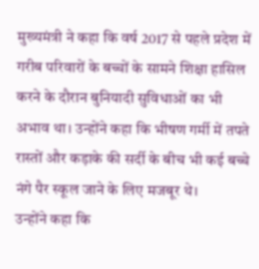मुख्यमंत्री ने कहा कि वर्ष 2017 से पहले प्रदेश में गरीब परिवारों के बच्चों के सामने शिक्षा हासिल करने के दौरान बुनियादी सुविधाओं का भी अभाव था। उन्होंने कहा कि भीषण गर्मी में तपते रास्तों और कड़ाके की सर्दी के बीच भी कई बच्चे नंगे पैर स्कूल जाने के लिए मजबूर थे।
उन्होंने कहा कि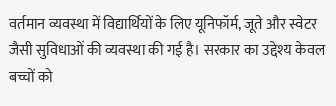वर्तमान व्यवस्था में विद्यार्थियों के लिए यूनिफॉर्म, जूते और स्वेटर जैसी सुविधाओं की व्यवस्था की गई है। सरकार का उद्देश्य केवल बच्चों को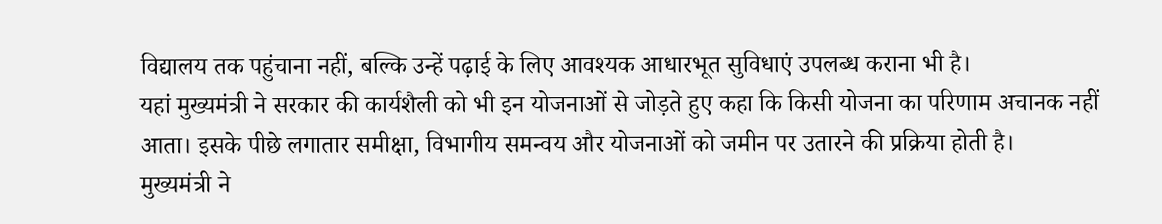विद्यालय तक पहुंचाना नहीं, बल्कि उन्हें पढ़ाई के लिए आवश्यक आधारभूत सुविधाएं उपलब्ध कराना भी है।
यहां मुख्यमंत्री ने सरकार की कार्यशैली को भी इन योजनाओं से जोड़ते हुए कहा कि किसी योजना का परिणाम अचानक नहीं आता। इसके पीछे लगातार समीक्षा, विभागीय समन्वय और योजनाओं को जमीन पर उतारने की प्रक्रिया होती है।
मुख्यमंत्री ने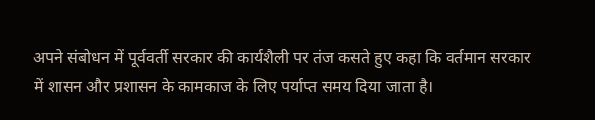अपने संबोधन में पूर्ववर्ती सरकार की कार्यशैली पर तंज कसते हुए कहा कि वर्तमान सरकार में शासन और प्रशासन के कामकाज के लिए पर्याप्त समय दिया जाता है।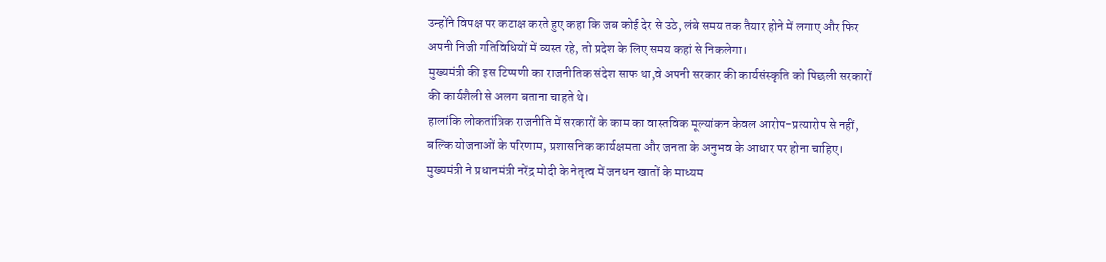उन्होंने विपक्ष पर कटाक्ष करते हुए कहा कि जब कोई देर से उठे, लंबे समय तक तैयार होने में लगाए और फिर अपनी निजी गतिविधियों में व्यस्त रहे, तो प्रदेश के लिए समय कहां से निकलेगा।
मुख्यमंत्री की इस टिप्पणी का राजनीतिक संदेश साफ था,वे अपनी सरकार की कार्यसंस्कृति को पिछली सरकारों की कार्यशैली से अलग बताना चाहते थे।
हालांकि लोकतांत्रिक राजनीति में सरकारों के काम का वास्तविक मूल्यांकन केवल आरोप-प्रत्यारोप से नहीं, बल्कि योजनाओं के परिणाम, प्रशासनिक कार्यक्षमता और जनता के अनुभव के आधार पर होना चाहिए।
मुख्यमंत्री ने प्रधानमंत्री नरेंद्र मोदी के नेतृत्व में जनधन खातों के माध्यम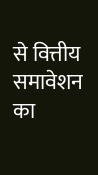से वित्तीय समावेशन का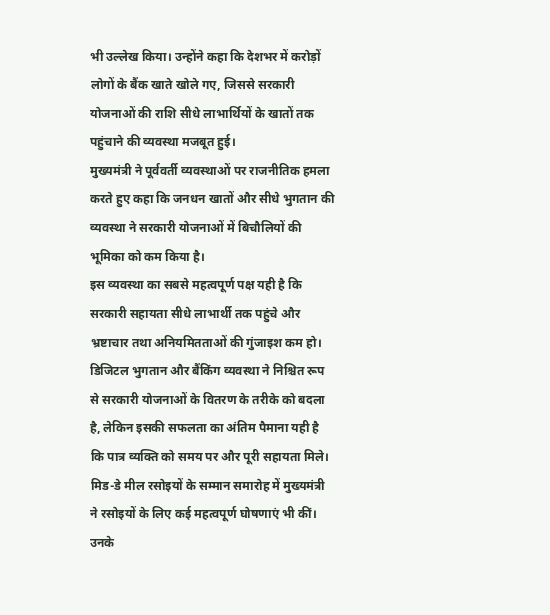भी उल्लेख किया। उन्होंने कहा कि देशभर में करोड़ों लोगों के बैंक खाते खोले गए, जिससे सरकारी योजनाओं की राशि सीधे लाभार्थियों के खातों तक पहुंचाने की व्यवस्था मजबूत हुई।
मुख्यमंत्री ने पूर्ववर्ती व्यवस्थाओं पर राजनीतिक हमला करते हुए कहा कि जनधन खातों और सीधे भुगतान की व्यवस्था ने सरकारी योजनाओं में बिचौलियों की भूमिका को कम किया है।
इस व्यवस्था का सबसे महत्वपूर्ण पक्ष यही है कि सरकारी सहायता सीधे लाभार्थी तक पहुंचे और भ्रष्टाचार तथा अनियमितताओं की गुंजाइश कम हो। डिजिटल भुगतान और बैंकिंग व्यवस्था ने निश्चित रूप से सरकारी योजनाओं के वितरण के तरीके को बदला है, लेकिन इसकी सफलता का अंतिम पैमाना यही है कि पात्र व्यक्ति को समय पर और पूरी सहायता मिले।
मिड-डे मील रसोइयों के सम्मान समारोह में मुख्यमंत्री ने रसोइयों के लिए कई महत्वपूर्ण घोषणाएं भी कीं। उनके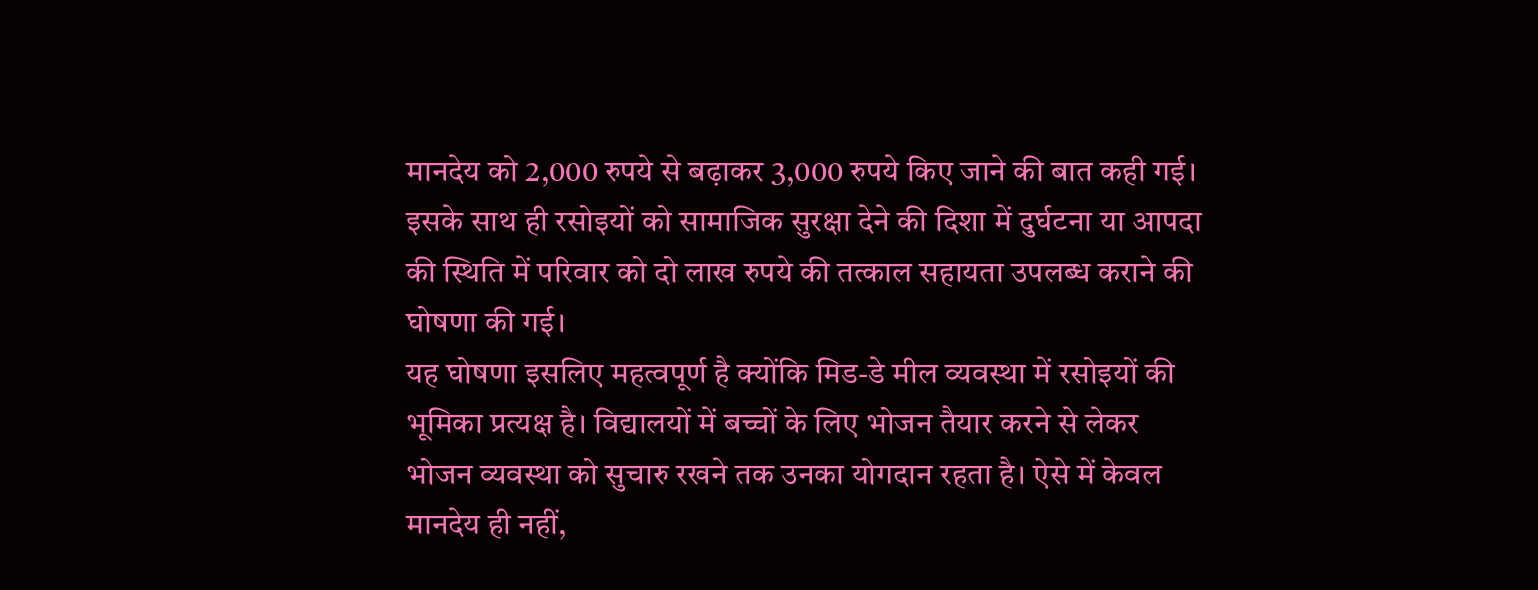मानदेय को 2,000 रुपये से बढ़ाकर 3,000 रुपये किए जाने की बात कही गई।
इसके साथ ही रसोइयों को सामाजिक सुरक्षा देने की दिशा में दुर्घटना या आपदा की स्थिति में परिवार को दो लाख रुपये की तत्काल सहायता उपलब्ध कराने की घोषणा की गई।
यह घोषणा इसलिए महत्वपूर्ण है क्योंकि मिड-डे मील व्यवस्था में रसोइयों की भूमिका प्रत्यक्ष है। विद्यालयों में बच्चों के लिए भोजन तैयार करने से लेकर भोजन व्यवस्था को सुचारु रखने तक उनका योगदान रहता है। ऐसे में केवल मानदेय ही नहीं,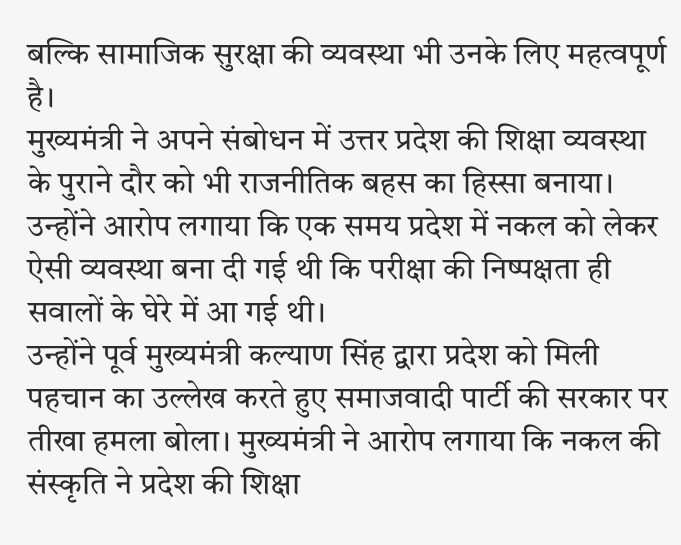बल्कि सामाजिक सुरक्षा की व्यवस्था भी उनके लिए महत्वपूर्ण है।
मुख्यमंत्री ने अपने संबोधन में उत्तर प्रदेश की शिक्षा व्यवस्था के पुराने दौर को भी राजनीतिक बहस का हिस्सा बनाया। उन्होंने आरोप लगाया कि एक समय प्रदेश में नकल को लेकर ऐसी व्यवस्था बना दी गई थी कि परीक्षा की निष्पक्षता ही सवालों के घेरे में आ गई थी।
उन्होंने पूर्व मुख्यमंत्री कल्याण सिंह द्वारा प्रदेश को मिली पहचान का उल्लेख करते हुए समाजवादी पार्टी की सरकार पर तीखा हमला बोला। मुख्यमंत्री ने आरोप लगाया कि नकल की संस्कृति ने प्रदेश की शिक्षा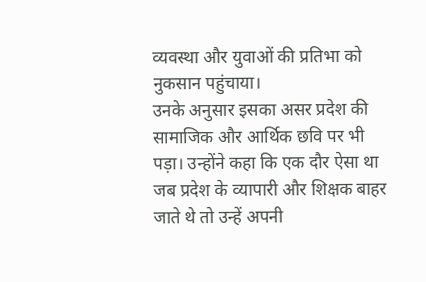व्यवस्था और युवाओं की प्रतिभा को नुकसान पहुंचाया।
उनके अनुसार इसका असर प्रदेश की सामाजिक और आर्थिक छवि पर भी पड़ा। उन्होंने कहा कि एक दौर ऐसा था जब प्रदेश के व्यापारी और शिक्षक बाहर जाते थे तो उन्हें अपनी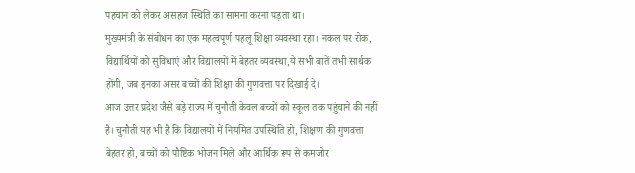पहचान को लेकर असहज स्थिति का सामना करना पड़ता था।
मुख्यमंत्री के संबोधन का एक महत्वपूर्ण पहलू शिक्षा व्यवस्था रहा। नकल पर रोक, विद्यार्थियों को सुविधाएं और विद्यालयों में बेहतर व्यवस्था,ये सभी बातें तभी सार्थक होंगी, जब इनका असर बच्चों की शिक्षा की गुणवत्ता पर दिखाई दे।
आज उत्तर प्रदेश जैसे बड़े राज्य में चुनौती केवल बच्चों को स्कूल तक पहुंचाने की नहीं है। चुनौती यह भी है कि विद्यालयों में नियमित उपस्थिति हो, शिक्षण की गुणवत्ता बेहतर हो, बच्चों को पौष्टिक भोजन मिले और आर्थिक रूप से कमजोर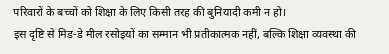परिवारों के बच्चों को शिक्षा के लिए किसी तरह की बुनियादी कमी न हो।
इस दृष्टि से मिड-डे मील रसोइयों का सम्मान भी प्रतीकात्मक नहीं, बल्कि शिक्षा व्यवस्था की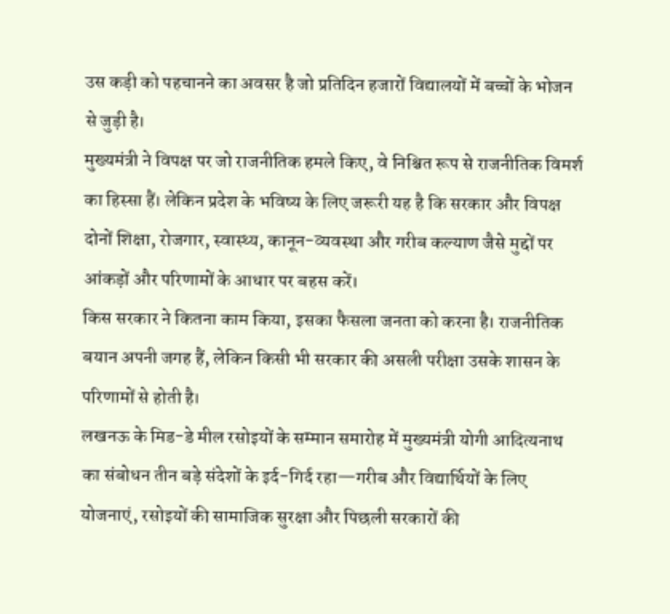उस कड़ी को पहचानने का अवसर है जो प्रतिदिन हजारों विद्यालयों में बच्चों के भोजन से जुड़ी है।
मुख्यमंत्री ने विपक्ष पर जो राजनीतिक हमले किए, वे निश्चित रूप से राजनीतिक विमर्श का हिस्सा हैं। लेकिन प्रदेश के भविष्य के लिए जरूरी यह है कि सरकार और विपक्ष दोनों शिक्षा, रोजगार, स्वास्थ्य, कानून-व्यवस्था और गरीब कल्याण जैसे मुद्दों पर आंकड़ों और परिणामों के आधार पर बहस करें।
किस सरकार ने कितना काम किया, इसका फैसला जनता को करना है। राजनीतिक बयान अपनी जगह हैं, लेकिन किसी भी सरकार की असली परीक्षा उसके शासन के परिणामों से होती है।
लखनऊ के मिड-डे मील रसोइयों के सम्मान समारोह में मुख्यमंत्री योगी आदित्यनाथ का संबोधन तीन बड़े संदेशों के इर्द-गिर्द रहा—गरीब और विद्यार्थियों के लिए योजनाएं, रसोइयों की सामाजिक सुरक्षा और पिछली सरकारों की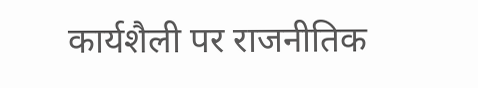कार्यशैली पर राजनीतिक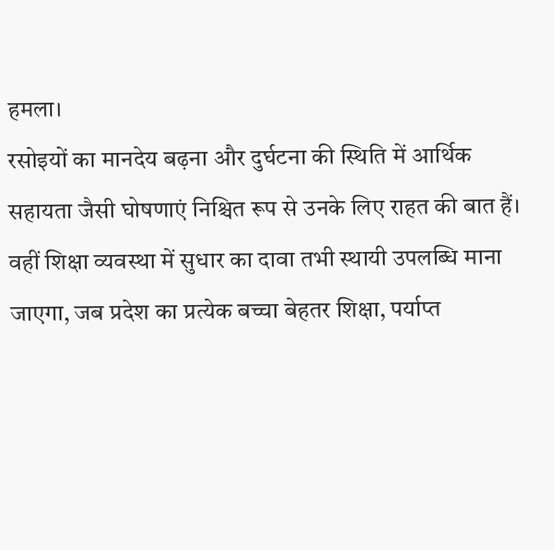हमला।
रसोइयों का मानदेय बढ़ना और दुर्घटना की स्थिति में आर्थिक सहायता जैसी घोषणाएं निश्चित रूप से उनके लिए राहत की बात हैं। वहीं शिक्षा व्यवस्था में सुधार का दावा तभी स्थायी उपलब्धि माना जाएगा, जब प्रदेश का प्रत्येक बच्चा बेहतर शिक्षा, पर्याप्त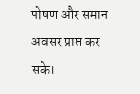पोषण और समान अवसर प्राप्त कर सके।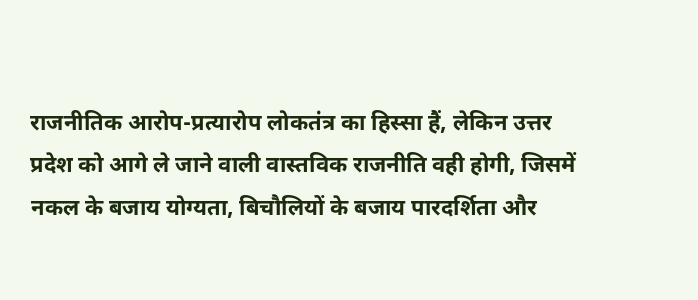राजनीतिक आरोप-प्रत्यारोप लोकतंत्र का हिस्सा हैं, लेकिन उत्तर प्रदेश को आगे ले जाने वाली वास्तविक राजनीति वही होगी, जिसमें नकल के बजाय योग्यता, बिचौलियों के बजाय पारदर्शिता और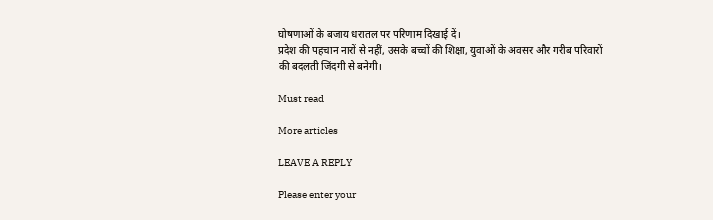घोषणाओं के बजाय धरातल पर परिणाम दिखाई दें।
प्रदेश की पहचान नारों से नहीं, उसके बच्चों की शिक्षा, युवाओं के अवसर और गरीब परिवारों की बदलती जिंदगी से बनेगी।

Must read

More articles

LEAVE A REPLY

Please enter your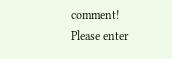comment!
Please enter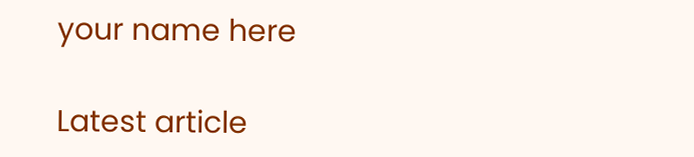your name here

Latest article